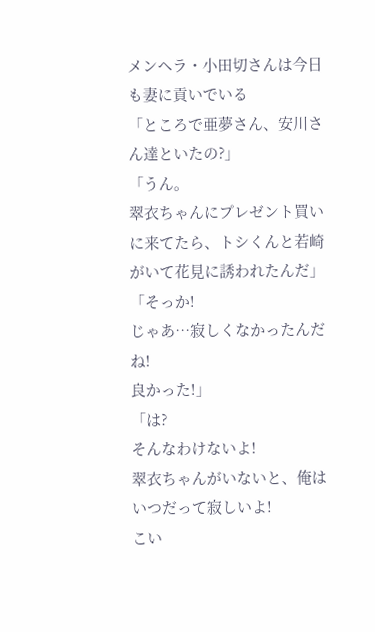メンヘラ・小田切さんは今日も妻に貢いでいる
「ところで亜夢さん、安川さん達といたの?」
「うん。
翠衣ちゃんにプレゼント買いに来てたら、トシくんと若崎がいて花見に誘われたんだ」
「そっか!
じゃあ…寂しくなかったんだね!
良かった!」
「は?
そんなわけないよ!
翠衣ちゃんがいないと、俺はいつだって寂しいよ!
こい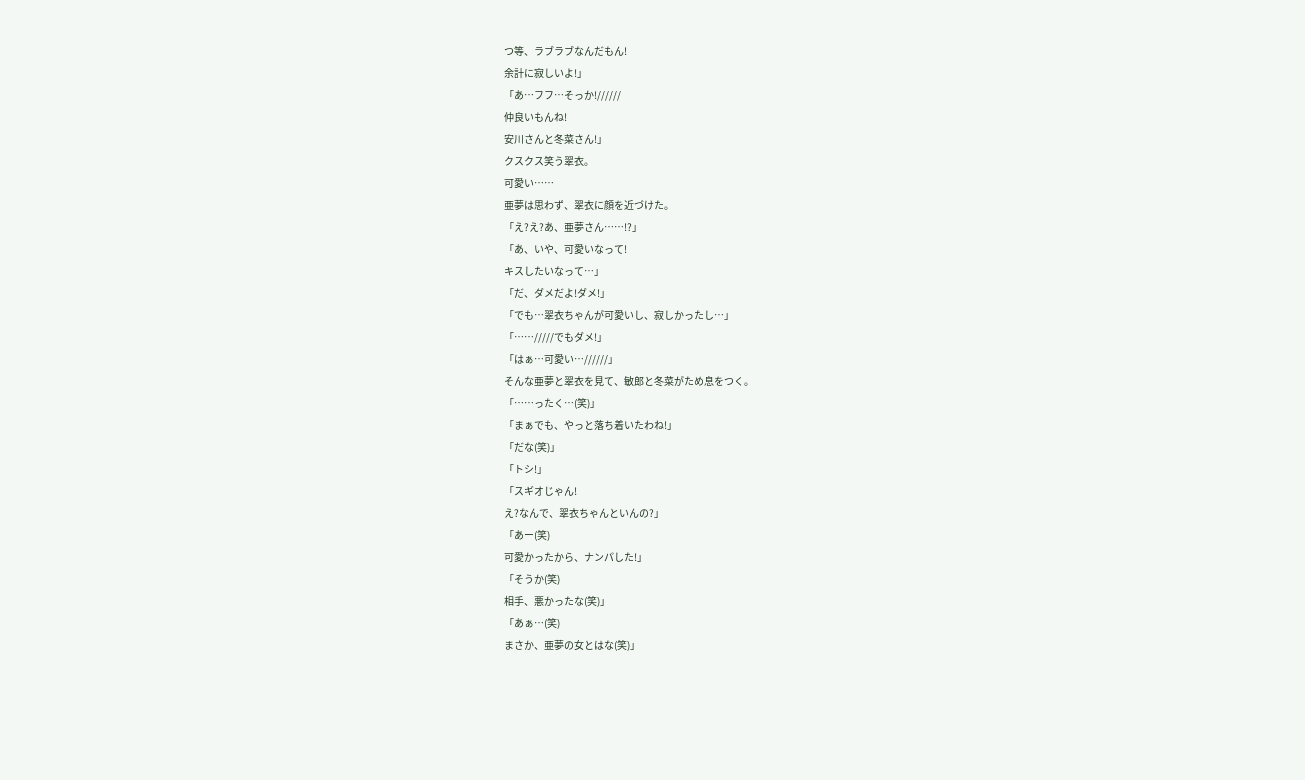つ等、ラブラブなんだもん!
余計に寂しいよ!」
「あ…フフ…そっか!//////
仲良いもんね!
安川さんと冬菜さん!」
クスクス笑う翠衣。
可愛い……
亜夢は思わず、翠衣に顔を近づけた。
「え?え?あ、亜夢さん……!?」
「あ、いや、可愛いなって!
キスしたいなって…」
「だ、ダメだよ!ダメ!」
「でも…翠衣ちゃんが可愛いし、寂しかったし…」
「……/////でもダメ!」
「はぁ…可愛い…//////」
そんな亜夢と翠衣を見て、敏郎と冬菜がため息をつく。
「……ったく…(笑)」
「まぁでも、やっと落ち着いたわね!」
「だな(笑)」
「トシ!」
「スギオじゃん!
え?なんで、翠衣ちゃんといんの?」
「あー(笑)
可愛かったから、ナンパした!」
「そうか(笑)
相手、悪かったな(笑)」
「あぁ…(笑)
まさか、亜夢の女とはな(笑)」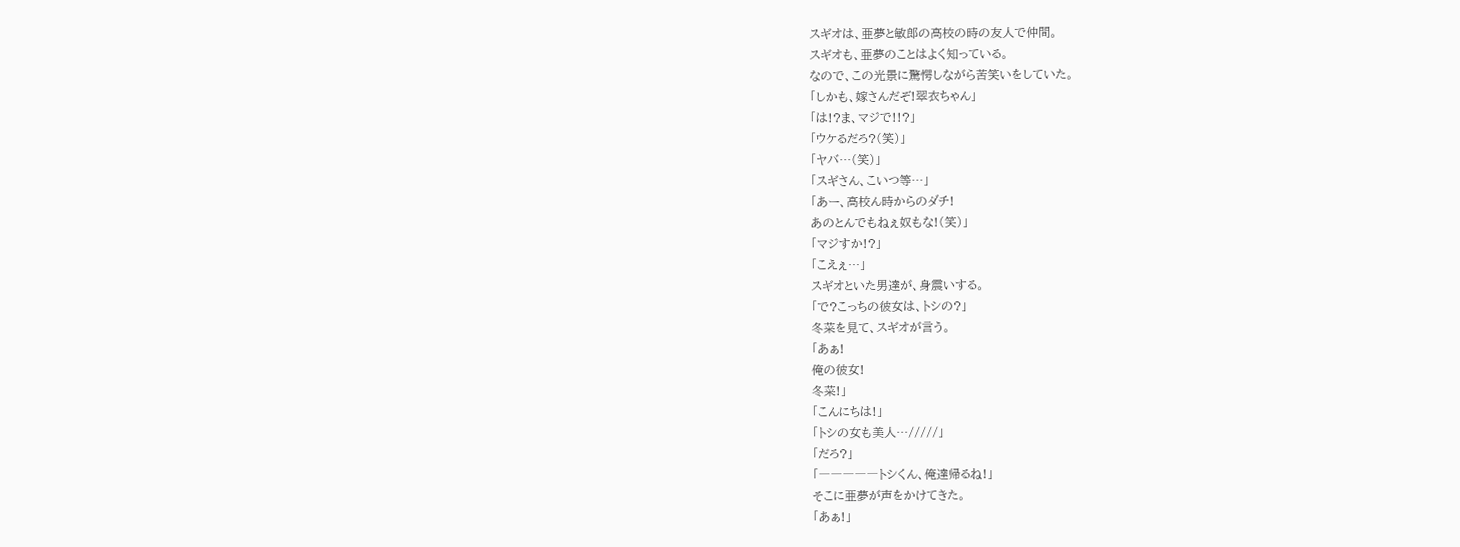スギオは、亜夢と敏郎の高校の時の友人で仲間。
スギオも、亜夢のことはよく知っている。
なので、この光景に驚愕しながら苦笑いをしていた。
「しかも、嫁さんだぞ!翠衣ちゃん」
「は!?ま、マジで!!?」
「ウケるだろ?(笑)」
「ヤバ…(笑)」
「スギさん、こいつ等…」
「あー、高校ん時からのダチ!
あのとんでもねぇ奴もな!(笑)」
「マジすか!?」
「こえぇ…」
スギオといた男達が、身震いする。
「で?こっちの彼女は、トシの?」
冬菜を見て、スギオが言う。
「あぁ!
俺の彼女!
冬菜!」
「こんにちは!」
「トシの女も美人…/////」
「だろ?」
「―――――トシくん、俺達帰るね!」
そこに亜夢が声をかけてきた。
「あぁ!」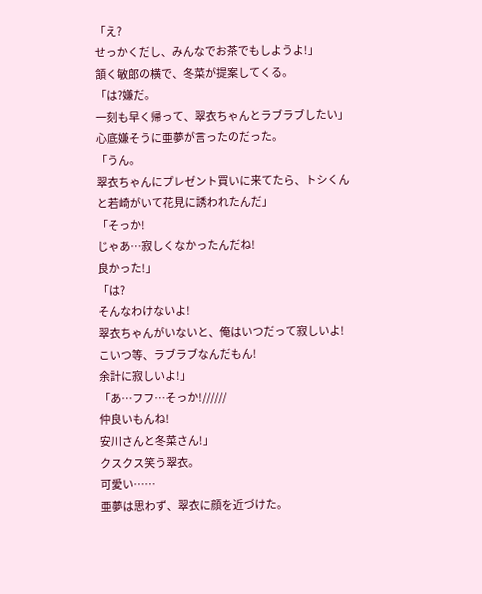「え?
せっかくだし、みんなでお茶でもしようよ!」
頷く敏郎の横で、冬菜が提案してくる。
「は?嫌だ。
一刻も早く帰って、翠衣ちゃんとラブラブしたい」
心底嫌そうに亜夢が言ったのだった。
「うん。
翠衣ちゃんにプレゼント買いに来てたら、トシくんと若崎がいて花見に誘われたんだ」
「そっか!
じゃあ…寂しくなかったんだね!
良かった!」
「は?
そんなわけないよ!
翠衣ちゃんがいないと、俺はいつだって寂しいよ!
こいつ等、ラブラブなんだもん!
余計に寂しいよ!」
「あ…フフ…そっか!//////
仲良いもんね!
安川さんと冬菜さん!」
クスクス笑う翠衣。
可愛い……
亜夢は思わず、翠衣に顔を近づけた。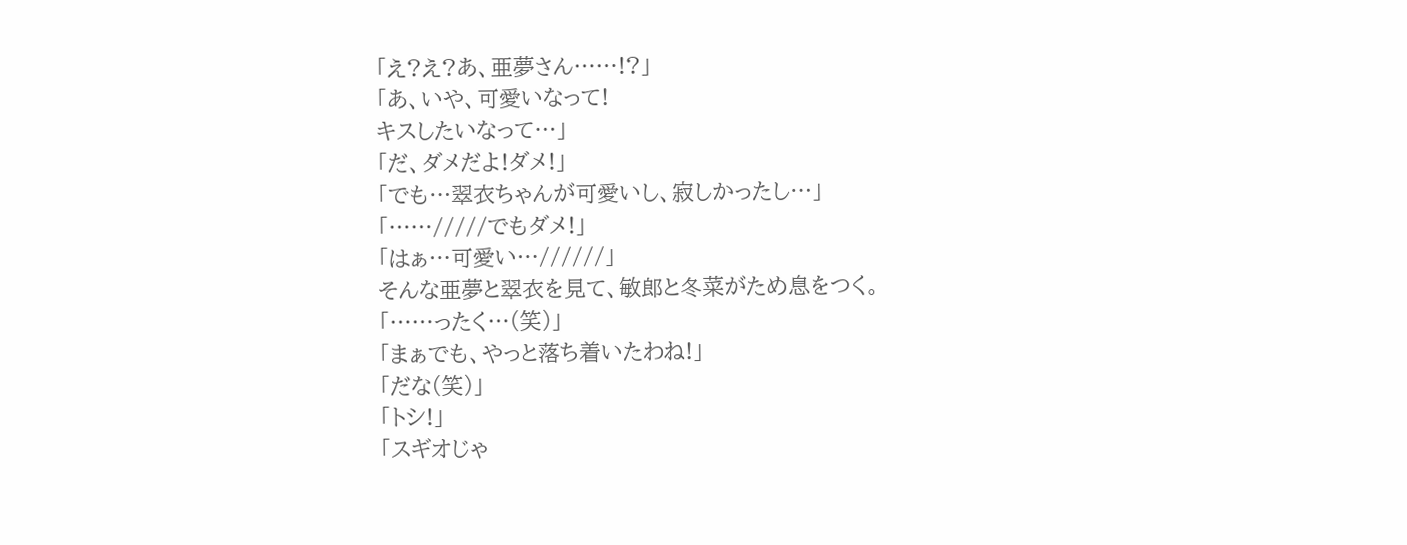「え?え?あ、亜夢さん……!?」
「あ、いや、可愛いなって!
キスしたいなって…」
「だ、ダメだよ!ダメ!」
「でも…翠衣ちゃんが可愛いし、寂しかったし…」
「……/////でもダメ!」
「はぁ…可愛い…//////」
そんな亜夢と翠衣を見て、敏郎と冬菜がため息をつく。
「……ったく…(笑)」
「まぁでも、やっと落ち着いたわね!」
「だな(笑)」
「トシ!」
「スギオじゃ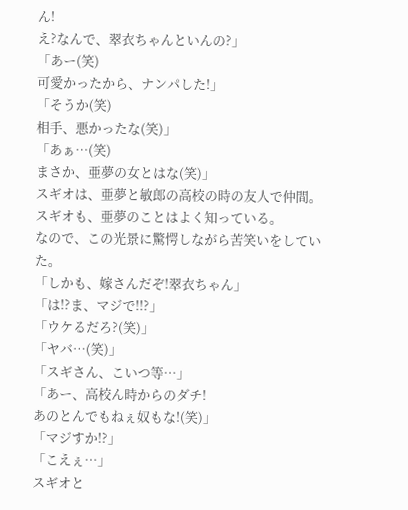ん!
え?なんで、翠衣ちゃんといんの?」
「あー(笑)
可愛かったから、ナンパした!」
「そうか(笑)
相手、悪かったな(笑)」
「あぁ…(笑)
まさか、亜夢の女とはな(笑)」
スギオは、亜夢と敏郎の高校の時の友人で仲間。
スギオも、亜夢のことはよく知っている。
なので、この光景に驚愕しながら苦笑いをしていた。
「しかも、嫁さんだぞ!翠衣ちゃん」
「は!?ま、マジで!!?」
「ウケるだろ?(笑)」
「ヤバ…(笑)」
「スギさん、こいつ等…」
「あー、高校ん時からのダチ!
あのとんでもねぇ奴もな!(笑)」
「マジすか!?」
「こえぇ…」
スギオと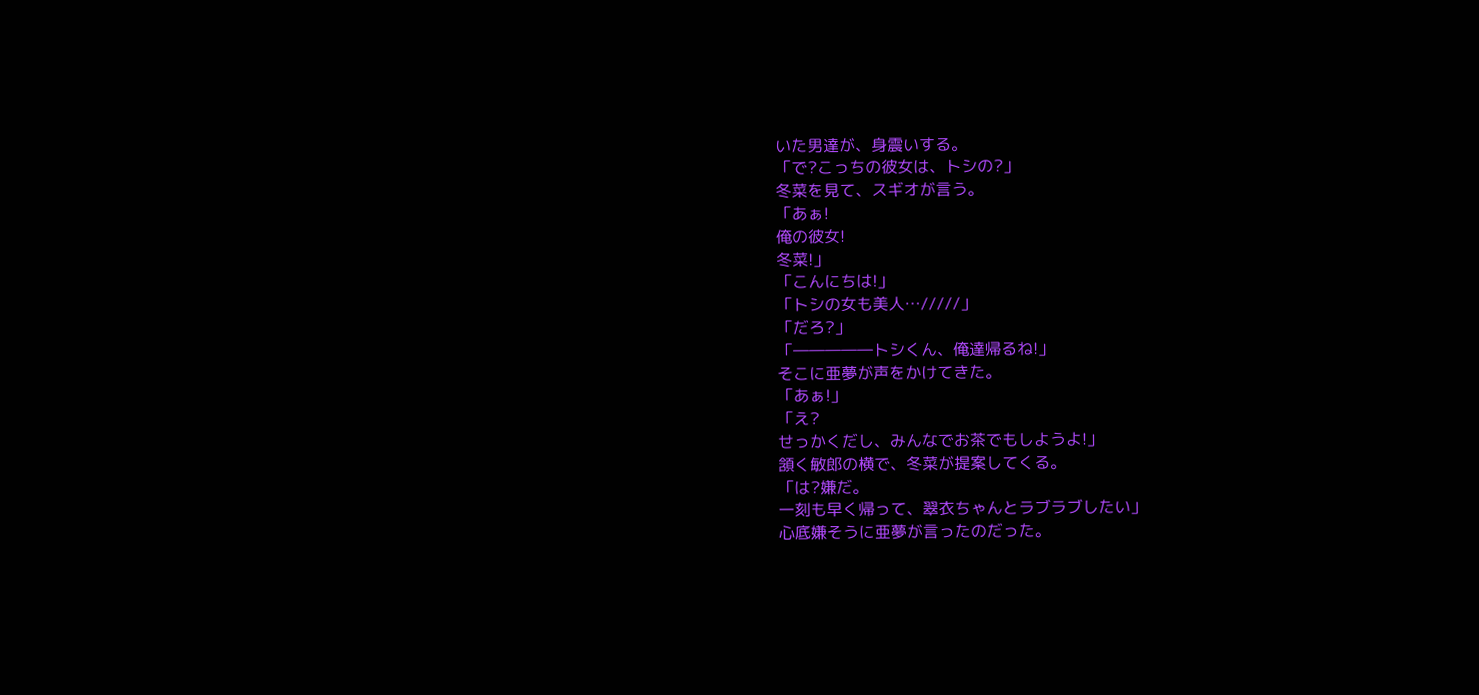いた男達が、身震いする。
「で?こっちの彼女は、トシの?」
冬菜を見て、スギオが言う。
「あぁ!
俺の彼女!
冬菜!」
「こんにちは!」
「トシの女も美人…/////」
「だろ?」
「―――――トシくん、俺達帰るね!」
そこに亜夢が声をかけてきた。
「あぁ!」
「え?
せっかくだし、みんなでお茶でもしようよ!」
頷く敏郎の横で、冬菜が提案してくる。
「は?嫌だ。
一刻も早く帰って、翠衣ちゃんとラブラブしたい」
心底嫌そうに亜夢が言ったのだった。